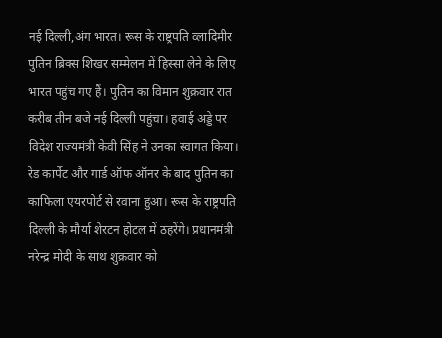नई दिल्ली,अंग भारत। रूस के राष्ट्रपति व्लादिमीर पुतिन ब्रिक्स शिखर सम्मेलन में हिस्सा लेने के लिए भारत पहुंच गए हैं। पुतिन का विमान शुक्रवार रात करीब तीन बजे नई दिल्ली पहुंचा। हवाई अड्डे पर विदेश राज्यमंत्री केवी सिंह ने उनका स्वागत किया। रेड कार्पेट और गार्ड ऑफ ऑनर के बाद पुतिन का काफिला एयरपोर्ट से रवाना हुआ। रूस के राष्ट्रपति दिल्ली के मौर्या शेरटन होटल में ठहरेंगे। प्रधानमंत्री नरेन्द्र मोदी के साथ शुक्रवार को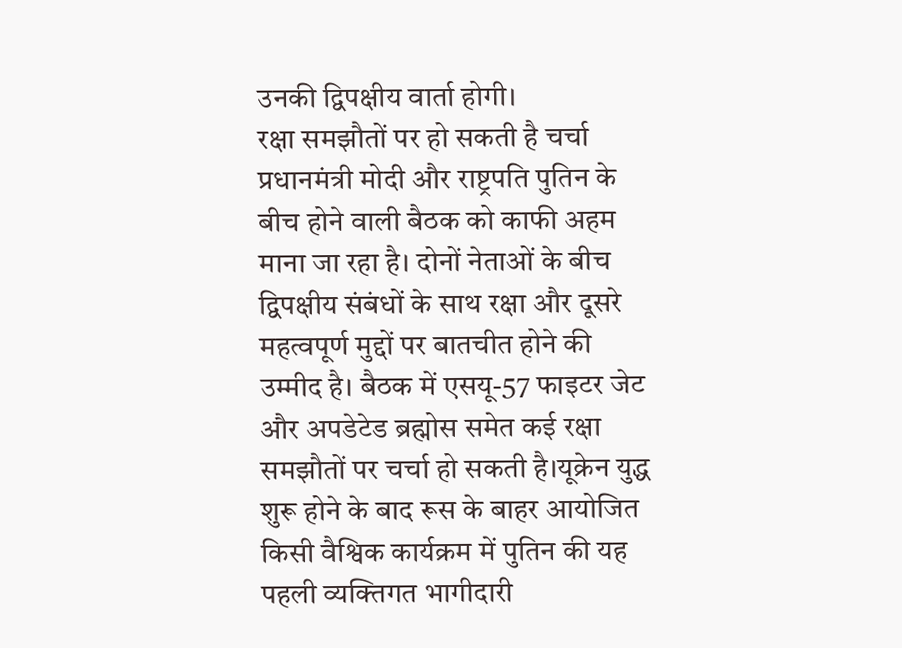उनकी द्विपक्षीय वार्ता होगी।
रक्षा समझौतों पर हो सकती है चर्चा
प्रधानमंत्री मोदी और राष्ट्रपति पुतिन के बीच होने वाली बैठक को काफी अहम माना जा रहा है। दोनों नेताओं के बीच द्विपक्षीय संबंधों के साथ रक्षा और दूसरे महत्वपूर्ण मुद्दों पर बातचीत होने की उम्मीद है। बैठक में एसयू-57 फाइटर जेट और अपडेटेड ब्रह्मोस समेत कई रक्षा समझौतों पर चर्चा हो सकती है।यूक्रेन युद्ध शुरू होने के बाद रूस के बाहर आयोजित किसी वैश्विक कार्यक्रम में पुतिन की यह पहली व्यक्तिगत भागीदारी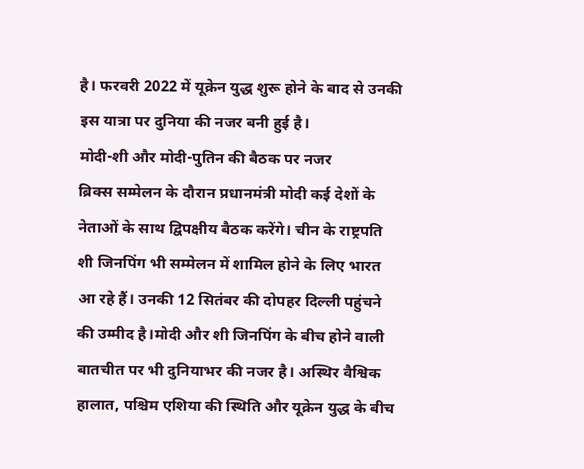है। फरवरी 2022 में यूक्रेन युद्ध शुरू होने के बाद से उनकी इस यात्रा पर दुनिया की नजर बनी हुई है।
मोदी-शी और मोदी-पुतिन की बैठक पर नजर
ब्रिक्स सम्मेलन के दौरान प्रधानमंत्री मोदी कई देशों के नेताओं के साथ द्विपक्षीय बैठक करेंगे। चीन के राष्ट्रपति शी जिनपिंग भी सम्मेलन में शामिल होने के लिए भारत आ रहे हैं। उनकी 12 सितंबर की दोपहर दिल्ली पहुंचने की उम्मीद है।मोदी और शी जिनपिंग के बीच होने वाली बातचीत पर भी दुनियाभर की नजर है। अस्थिर वैश्विक हालात, पश्चिम एशिया की स्थिति और यूक्रेन युद्ध के बीच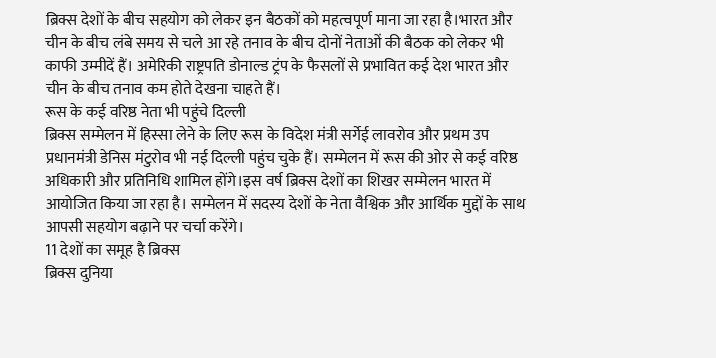ब्रिक्स देशों के बीच सहयोग को लेकर इन बैठकों को महत्वपूर्ण माना जा रहा है।भारत और चीन के बीच लंबे समय से चले आ रहे तनाव के बीच दोनों नेताओं की बैठक को लेकर भी काफी उम्मीदें हैं। अमेरिकी राष्ट्रपति डोनाल्ड ट्रंप के फैसलों से प्रभावित कई देश भारत और चीन के बीच तनाव कम होते देखना चाहते हैं।
रूस के कई वरिष्ठ नेता भी पहुंचे दिल्ली
ब्रिक्स सम्मेलन में हिस्सा लेने के लिए रूस के विदेश मंत्री सर्गेई लावरोव और प्रथम उप प्रधानमंत्री डेनिस मंटुरोव भी नई दिल्ली पहुंच चुके हैं। सम्मेलन में रूस की ओर से कई वरिष्ठ अधिकारी और प्रतिनिधि शामिल होंगे।इस वर्ष ब्रिक्स देशों का शिखर सम्मेलन भारत में आयोजित किया जा रहा है। सम्मेलन में सदस्य देशों के नेता वैश्विक और आर्थिक मुद्दों के साथ आपसी सहयोग बढ़ाने पर चर्चा करेंगे।
11 देशों का समूह है ब्रिक्स
ब्रिक्स दुनिया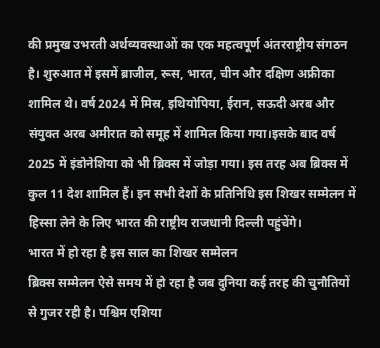की प्रमुख उभरती अर्थव्यवस्थाओं का एक महत्वपूर्ण अंतरराष्ट्रीय संगठन है। शुरुआत में इसमें ब्राजील, रूस, भारत, चीन और दक्षिण अफ्रीका शामिल थे। वर्ष 2024 में मिस्र, इथियोपिया, ईरान, सऊदी अरब और संयुक्त अरब अमीरात को समूह में शामिल किया गया।इसके बाद वर्ष 2025 में इंडोनेशिया को भी ब्रिक्स में जोड़ा गया। इस तरह अब ब्रिक्स में कुल 11 देश शामिल हैं। इन सभी देशों के प्रतिनिधि इस शिखर सम्मेलन में हिस्सा लेने के लिए भारत की राष्ट्रीय राजधानी दिल्ली पहुंचेंगे।
भारत में हो रहा है इस साल का शिखर सम्मेलन
ब्रिक्स सम्मेलन ऐसे समय में हो रहा है जब दुनिया कई तरह की चुनौतियों से गुजर रही है। पश्चिम एशिया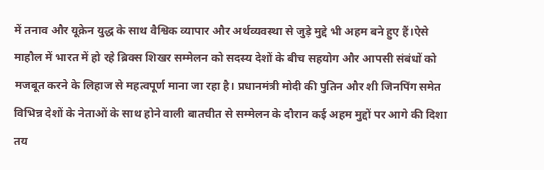में तनाव और यूक्रेन युद्ध के साथ वैश्विक व्यापार और अर्थव्यवस्था से जुड़े मुद्दे भी अहम बने हुए हैं।ऐसे माहौल में भारत में हो रहे ब्रिक्स शिखर सम्मेलन को सदस्य देशों के बीच सहयोग और आपसी संबंधों को मजबूत करने के लिहाज से महत्वपूर्ण माना जा रहा है। प्रधानमंत्री मोदी की पुतिन और शी जिनपिंग समेत विभिन्न देशों के नेताओं के साथ होने वाली बातचीत से सम्मेलन के दौरान कई अहम मुद्दों पर आगे की दिशा तय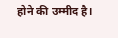होने की उम्मीद है।